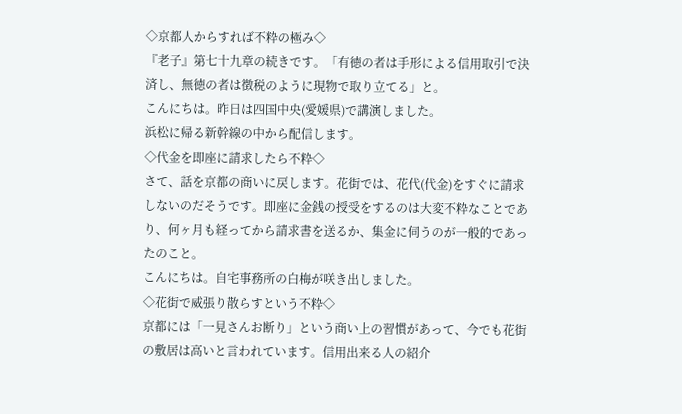◇京都人からすれば不粋の極み◇
『老子』第七十九章の続きです。「有徳の者は手形による信用取引で決済し、無徳の者は徴税のように現物で取り立てる」と。
こんにちは。昨日は四国中央(愛媛県)で講演しました。
浜松に帰る新幹線の中から配信します。
◇代金を即座に請求したら不粋◇
さて、話を京都の商いに戻します。花街では、花代(代金)をすぐに請求しないのだそうです。即座に金銭の授受をするのは大変不粋なことであり、何ヶ月も経ってから請求書を送るか、集金に伺うのが一般的であったのこと。
こんにちは。自宅事務所の白梅が咲き出しました。
◇花街で威張り散らすという不粋◇
京都には「一見さんお断り」という商い上の習慣があって、今でも花街の敷居は高いと言われています。信用出来る人の紹介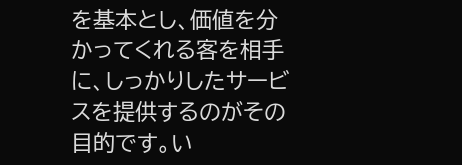を基本とし、価値を分かってくれる客を相手に、しっかりしたサービスを提供するのがその目的です。い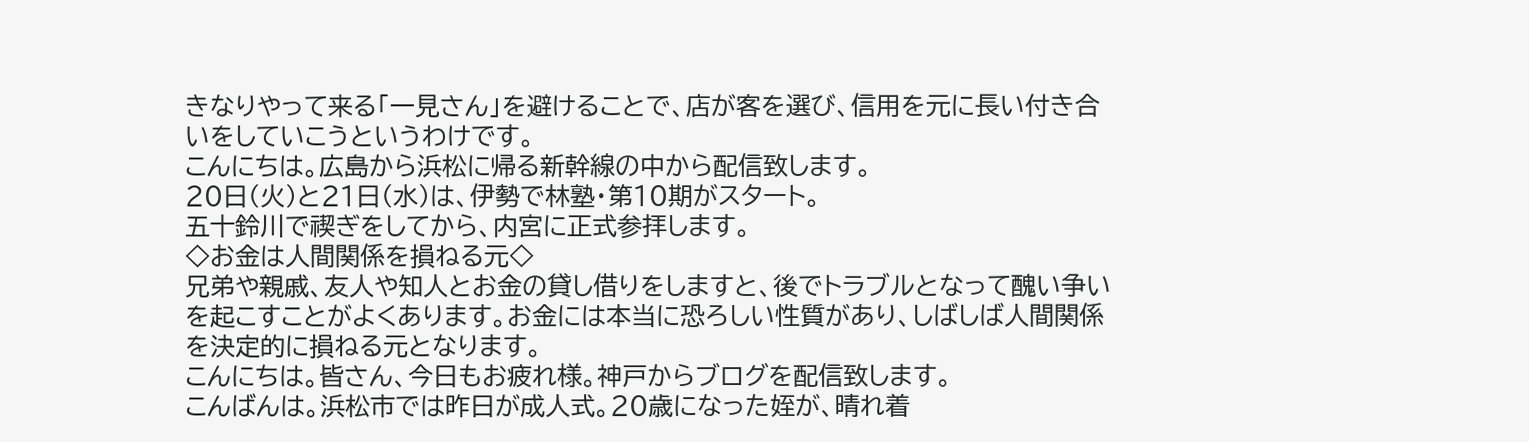きなりやって来る「一見さん」を避けることで、店が客を選び、信用を元に長い付き合いをしていこうというわけです。
こんにちは。広島から浜松に帰る新幹線の中から配信致します。
20日(火)と21日(水)は、伊勢で林塾・第10期がスタート。
五十鈴川で禊ぎをしてから、内宮に正式参拝します。
◇お金は人間関係を損ねる元◇
兄弟や親戚、友人や知人とお金の貸し借りをしますと、後でトラブルとなって醜い争いを起こすことがよくあります。お金には本当に恐ろしい性質があり、しばしば人間関係を決定的に損ねる元となります。
こんにちは。皆さん、今日もお疲れ様。神戸からブログを配信致します。
こんばんは。浜松市では昨日が成人式。20歳になった姪が、晴れ着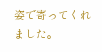姿で寄ってくれました。